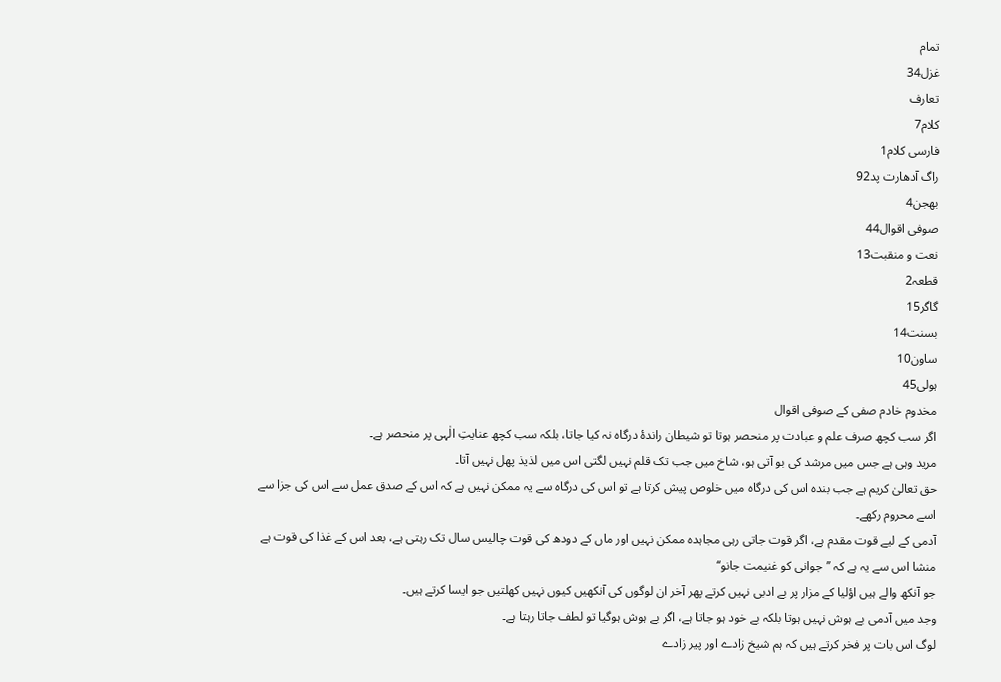تمام
غزل34
تعارف
کلام7
فارسی کلام1
راگ آدھارت پد92
بھجن4
صوفی اقوال44
نعت و منقبت13
قطعہ2
گاگر15
بسنت14
ساون10
ہولی45
مخدوم خادم صفی کے صوفی اقوال
اگر سب کچھ صرف علم و عبادت پر منحصر ہوتا تو شیطان راندۂ درگاہ نہ کیا جاتا، بلکہ سب کچھ عنایتِ الٰہی پر منحصر ہے۔
مرید وہی ہے جس میں مرشد کی بو آتی ہو، شاخ میں جب تک قلم نہیں لگتی اس میں لذیذ پھل نہیں آتا۔
حق تعالیٰ کریم ہے جب بندہ اس کی درگاہ میں خلوص پیش کرتا ہے تو اس کی درگاہ سے یہ ممکن نہیں ہے کہ اس کے صدق عمل سے اس کی جزا سے اسے محروم رکھے۔
آدمی کے لیے قوت مقدم ہے، اگر قوت جاتی رہی مجاہدہ ممکن نہیں اور ماں کے دودھ کی قوت چالیس سال تک رہتی ہے، بعد اس کے غذا کی قوت ہے منشا اس سے یہ ہے کہ ’’جوانی کو غنیمت جانو‘‘
جو آنکھ والے ہیں اؤلیا کے مزار پر بے ادبی نہیں کرتے پھر آخر ان لوگوں کی آنکھیں کیوں نہیں کھلتیں جو ایسا کرتے ہیں۔
وجد میں آدمی بے ہوش نہیں ہوتا بلکہ بے خود ہو جاتا ہے، اگر بے ہوش ہوگیا تو لطف جاتا رہتا ہے۔
لوگ اس بات پر فخر کرتے ہیں کہ ہم شیخ زادے اور پیر زادے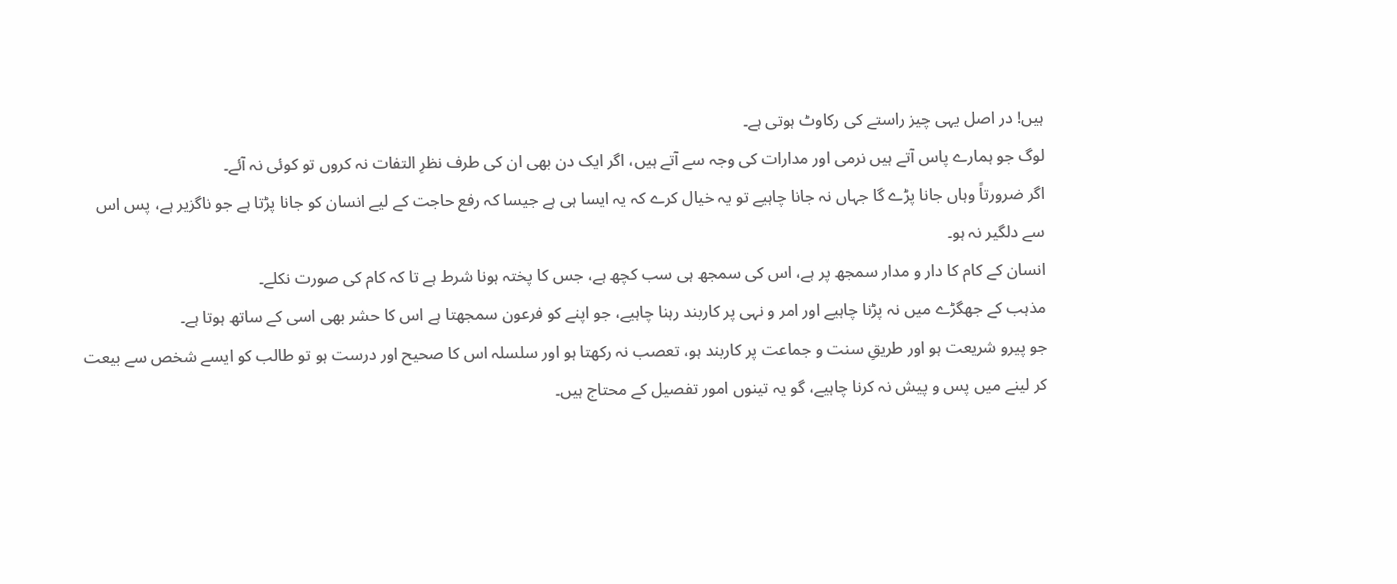ہیں! در اصل یہی چیز راستے کی رکاوٹ ہوتی ہے۔
لوگ جو ہمارے پاس آتے ہیں نرمی اور مدارات کی وجہ سے آتے ہیں، اگر ایک دن بھی ان کی طرف نظرِ التفات نہ کروں تو کوئی نہ آئے۔
اگر ضرورتاً وہاں جانا پڑے گا جہاں نہ جانا چاہیے تو یہ خیال کرے کہ یہ ایسا ہی ہے جیسا کہ رفع حاجت کے لیے انسان کو جانا پڑتا ہے جو ناگزیر ہے، پس اس سے دلگیر نہ ہو۔
انسان کے کام کا دار و مدار سمجھ پر ہے، اس کی سمجھ ہی سب کچھ ہے، جس کا پختہ ہونا شرط ہے تا کہ کام کی صورت نکلے۔
مذہب کے جھگڑے میں نہ پڑنا چاہیے اور امر و نہی پر کاربند رہنا چاہیے، جو اپنے کو فرعون سمجھتا ہے اس کا حشر بھی اسی کے ساتھ ہوتا ہے۔
جو پیرو شریعت ہو اور طریقِ سنت و جماعت پر کاربند ہو، تعصب نہ رکھتا ہو اور سلسلہ اس کا صحیح اور درست ہو تو طالب کو ایسے شخص سے بیعت کر لینے میں پس و پیش نہ کرنا چاہیے، گو یہ تینوں امور تفصیل کے محتاج ہیں۔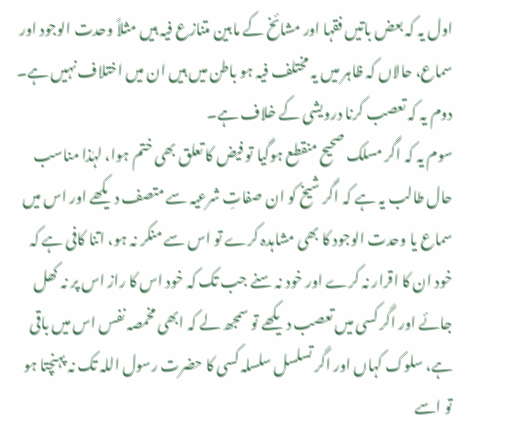اول یہ کہ بعض باتیں فقہا اور مشائخ کے مابین متنازع فیہ ہیں مثلاً وحدت الوجود اور سماع، حالاں کہ ظاہر میں یہ مختلف فیہ ہو باطن میں ہیں ان میں اختلاف نہیں ہے۔
دوم یہ کہ تعصب کرنا درویشی کے خلاف ہے۔
سوم یہ کہ اگر مسلک صحیح منقطع ہوگیا تو فیض کا تعلق بھی ختم ہوا، لہٰذا مناسب حال طالب یہ ہے کہ اگر شیخ کو ان صفاتِ شرعیہ سے متصف دیکھے اور اس میں سماع یا وحدت الوجود کا بھی مشاہدہ کرے تو اس سے منکر نہ ہو، اتنا کافی ہے کہ خود ان کا اقرار نہ کرے اور خود نہ سنے جب تک کہ خود اس کا راز اس پر نہ کھل جائے اور اگر کسی میں تعصب دیکھے تو سمجھ لے کہ ابھی مخمصہ نفس اس میں باقی ہے، سلوک کہاں اور اگر تسلسل سلسلہ کسی کا حضرت رسول اللہ تک نہ پہنچتا ہو تو اسے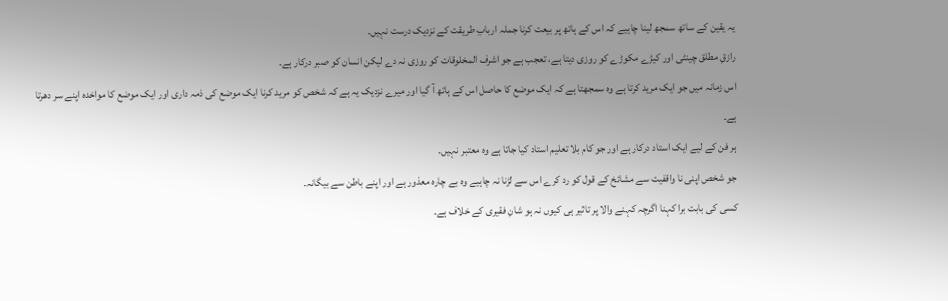یہ یقین کے ساتھ سمجھ لینا چاہیے کہ اس کے ہاتھ پر بیعت کرنا جملہ اربابِ طریقت کے نزدیک درست نہیں۔
رازقِ مطلق چینٹی اور کیڑے مکوڑے کو روزی دیتا ہے، تعجب ہے جو اشرف المخلوقات کو روزی نہ دے لیکن انسان کو صبر درکار ہے۔
اس زمانہ میں جو ایک مرید کرتا ہے وہ سمجھتا ہے کہ ایک موضع کا حاصل اس کے ہاتھ آ گیا اور میرے نزدیک یہ ہے کہ شخص کو مرید کرنا ایک موضع کی ذمہ داری اور ایک موضع کا مواخدہ اپنے سر دھرتا ہے۔
ہر فن کے لیے ایک استاد درکار ہے اور جو کام بلا تعلیم استاد کیا جاتا ہے وہ معتبر نہیں۔
جو شخص اپنی نا واقفیت سے مشائخ کے قول کو رد کرے اس سے لڑنا نہ چاہیے وہ بے چارہ معذور ہے اور اپنے باطن سے بیگانہ۔
کسی کی بابت برا کہنا اگرچہ کہنے والا پر تاثیر ہی کیوں نہ ہو شانِ فقیری کے خلاف ہے۔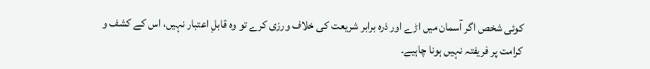کوئی شخص اگر آسمان میں اڑے اور ذرہ برابر شریعت کی خلاف ورزی کرے تو وہ قابلِ اعتبار نہیں، اس کے کشف و کرامت پر فریفتہ نہیں ہونا چاہیے۔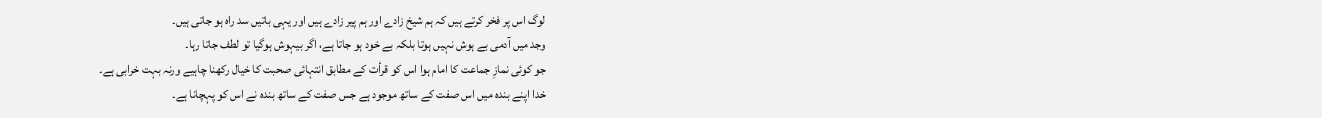لوگ اس پر فخر کرتے ہیں کہ ہم شیخ زادے اور ہم پیر زادے ہیں اور یہی باتیں سد راہ ہو جاتی ہیں۔
وجد میں آدمی بے ہوش نہیں ہوتا بلکہ بے خود ہو جاتا ہے، اگر بیہوش ہوگیا تو لطف جاتا رہا۔
جو کوئی نمازِ جماعت کا امام ہوا اس کو قرأت کے مطابق انتہائی صحبت کا خیال رکھنا چاہیے ورنہ بہت خرابی ہے۔
خدا اپنے بندہ میں اس صفت کے ساتھ موجود ہے جس صفت کے ساتھ بندہ نے اس کو پہچانا ہے۔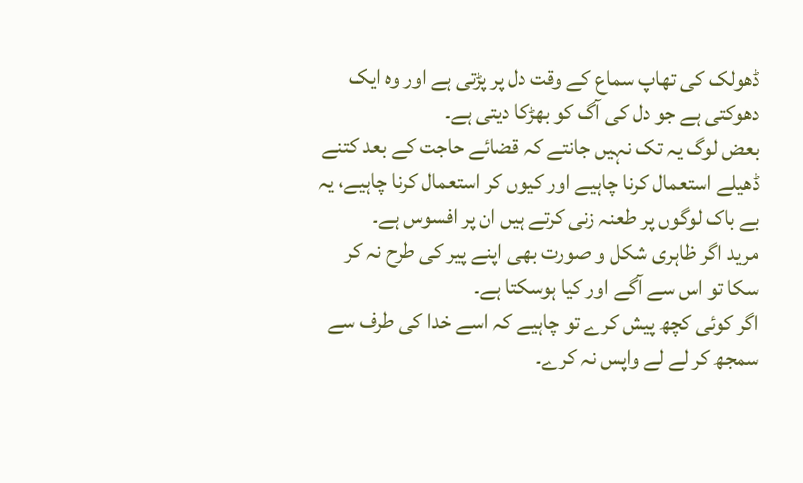ڈھولک کی تھاپ سماع کے وقت دل پر پڑتی ہے اور وہ ایک دھوکتی ہے جو دل کی آگ کو بھڑکا دیتی ہے۔
بعض لوگ یہ تک نہیں جانتے کہ قضائے حاجت کے بعد کتنے ڈھیلے استعمال کرنا چاہیے اور کیوں کر استعمال کرنا چاہیے، یہ بے باک لوگوں پر طعنہ زنی کرتے ہیں ان پر افسوس ہے۔
مرید اگر ظاہری شکل و صورت بھی اپنے پیر کی طرح نہ کر سکا تو اس سے آگے اور کیا ہوسکتا ہے۔
اگر کوئی کچھ پیش کرے تو چاہیے کہ اسے خدا کی طرف سے سمجھ کر لے لے واپس نہ کرے۔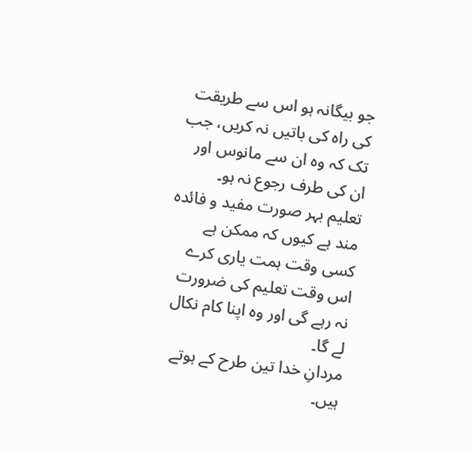جو بیگانہ ہو اس سے طریقت کی راہ کی باتیں نہ کریں، جب تک کہ وہ ان سے مانوس اور ان کی طرف رجوع نہ ہو۔
تعلیم بہر صورت مفید و فائدہ مند ہے کیوں کہ ممکن ہے کسی وقت ہمت یاری کرے اس وقت تعلیم کی ضرورت نہ رہے گی اور وہ اپنا کام نکال لے گا۔
مردانِ خدا تین طرح کے ہوتے ہیں۔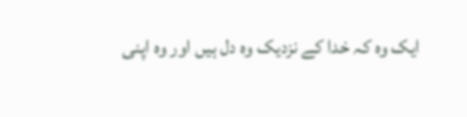ایک وہ کہ خدا کے نزدیک وہ دل ہیں اور وہ اپنی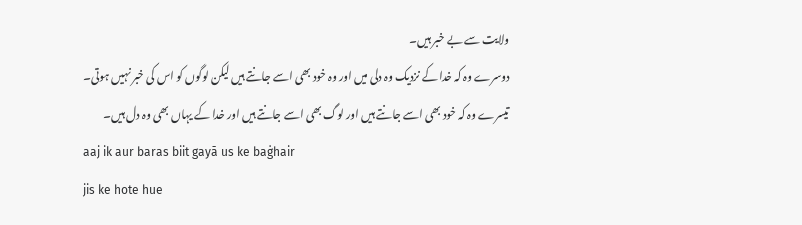ولایت سے بے خبر ہیں۔
دوسرے وہ کہ خدا کے نزدیک وہ دلی میں اور وہ خود بھی اسے جانتے ہیں لیکن لوگوں کو اس کی خبر نہیں ہوتی۔
تیسرے وہ کہ خود بھی اسے جانتے ہیں اور لوگ بھی اسے جانتے ہیں اور خدا کے یہاں بھی وہ دل ہیں۔
aaj ik aur baras biit gayā us ke baġhair
jis ke hote hue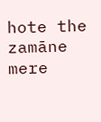hote the zamāne mere